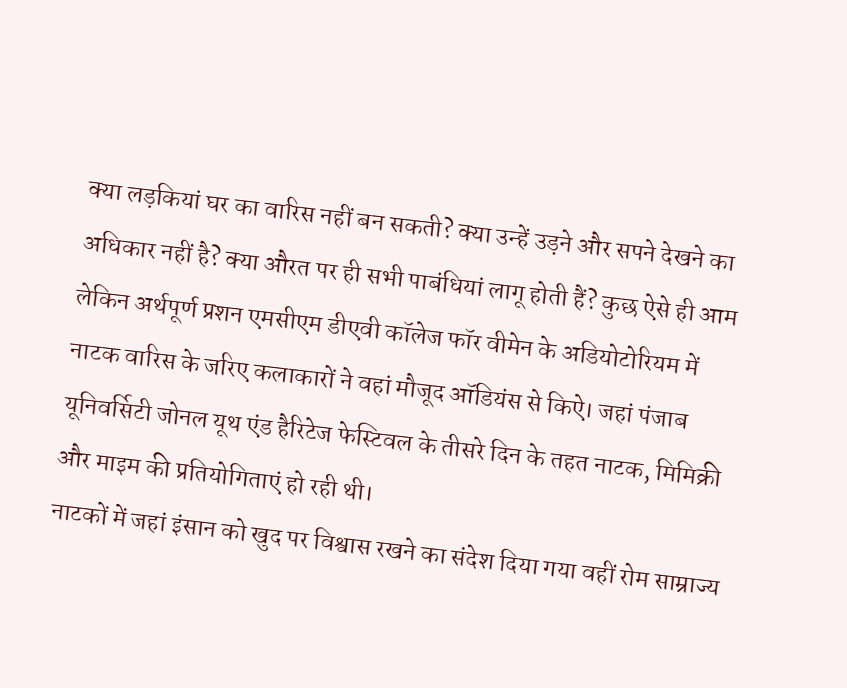क्या लड़कियां घर का वारिस नहीं बन सकती? क्या उन्हें उड़ने और सपने देखने का अधिकार नहीं है? क्या औरत पर ही सभी पाबंधियां लागू होती हैं? कुछ ऐसे ही आम लेकिन अर्थपूर्ण प्रशन एमसीएम डीएवी कॉलेज फॉर वीमेन के अडियोटोरियम में नाटक वारिस के जरिए कलाकारों ने वहां मौजूद ऑडियंस से किऐ। जहां पंजाब यूनिवर्सिटी जोनल यूथ एंड हैरिटेज फेस्टिवल के तीसरे दिन के तहत नाटक, मिमिक्री और माइम की प्रतियोगिताएं हो रही थी।
नाटकों में जहां इंसान को खुद पर विश्वास रखने का संदेश दिया गया वहीं रोम साम्राज्य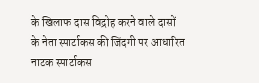के खिलाफ दास विद्रोह करने वाले दासों के नेता स्पार्टाकस की जिंदगी पर आधारित नाटक स्पार्टाकस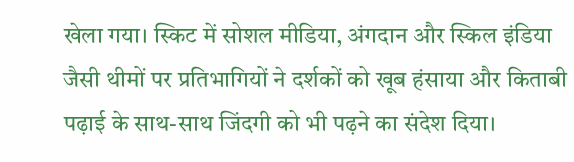खेला गया। स्किट में सोशल मीडिया, अंगदान और स्किल इंडिया जैसी थीमों पर प्रतिभागियों ने दर्शकों को खूब हंसाया और किताबी पढ़ाई के साथ-साथ जिंदगी को भी पढ़ने का संदेश दिया।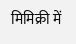मिमिक्री में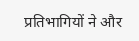प्रतिभागियों ने और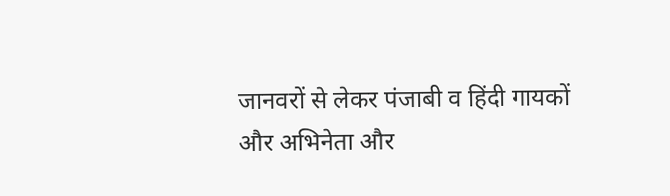जानवरों से लेकर पंजाबी व हिंदी गायकों और अभिनेता और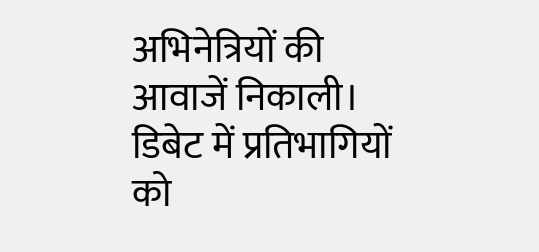अभिनेत्रियों की आवाजें निकाली। डिबेट में प्रतिभागियों को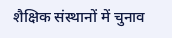शैक्षिक संस्थानों में चुनाव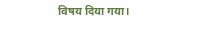विषय दिया गया।